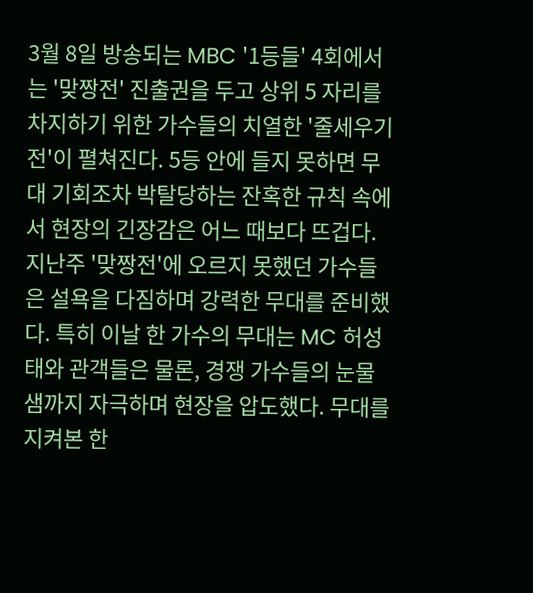3월 8일 방송되는 MBC '1등들' 4회에서는 '맞짱전' 진출권을 두고 상위 5 자리를 차지하기 위한 가수들의 치열한 '줄세우기전'이 펼쳐진다. 5등 안에 들지 못하면 무대 기회조차 박탈당하는 잔혹한 규칙 속에서 현장의 긴장감은 어느 때보다 뜨겁다.
지난주 '맞짱전'에 오르지 못했던 가수들은 설욕을 다짐하며 강력한 무대를 준비했다. 특히 이날 한 가수의 무대는 MC 허성태와 관객들은 물론, 경쟁 가수들의 눈물샘까지 자극하며 현장을 압도했다. 무대를 지켜본 한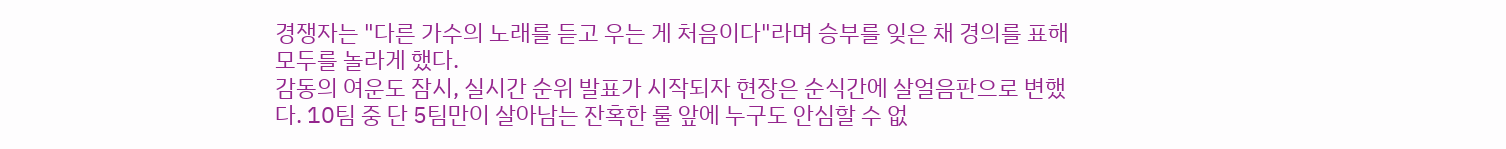경쟁자는 "다른 가수의 노래를 듣고 우는 게 처음이다"라며 승부를 잊은 채 경의를 표해 모두를 놀라게 했다.
감동의 여운도 잠시, 실시간 순위 발표가 시작되자 현장은 순식간에 살얼음판으로 변했다. 10팀 중 단 5팀만이 살아남는 잔혹한 룰 앞에 누구도 안심할 수 없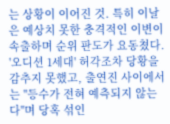는 상황이 이어진 것. 특히 이날은 예상치 못한 충격적인 이변이 속출하며 순위 판도가 요동쳤다. '오디션 1세대' 허각조차 당황을 감추지 못했고, 출연진 사이에서는 "등수가 전혀 예측되지 않는다"며 당혹 섞인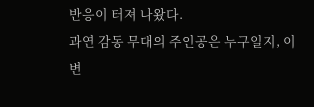반응이 터져 나왔다.
과연 감동 무대의 주인공은 누구일지, 이변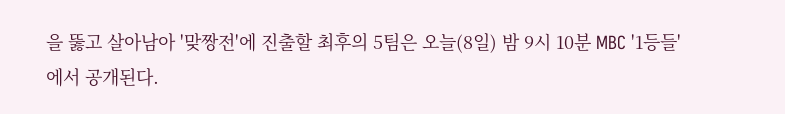을 뚫고 살아남아 '맞짱전'에 진출할 최후의 5팀은 오늘(8일) 밤 9시 10분 MBC '1등들'에서 공개된다.